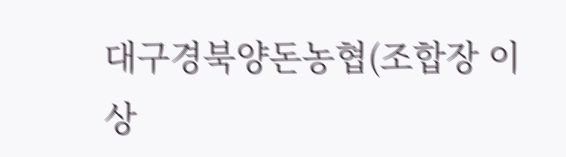대구경북양돈농협(조합장 이상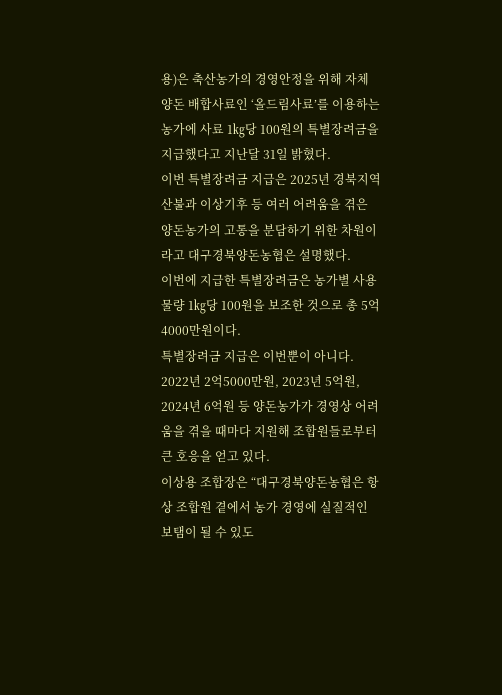용)은 축산농가의 경영안정을 위해 자체 양돈 배합사료인 ‘올드림사료’를 이용하는 농가에 사료 1㎏당 100원의 특별장려금을 지급했다고 지난달 31일 밝혔다.
이번 특별장려금 지급은 2025년 경북지역 산불과 이상기후 등 여러 어려움을 겪은 양돈농가의 고통을 분담하기 위한 차원이라고 대구경북양돈농협은 설명했다.
이번에 지급한 특별장려금은 농가별 사용물량 1㎏당 100원을 보조한 것으로 총 5억4000만원이다.
특별장려금 지급은 이번뿐이 아니다. 2022년 2억5000만원, 2023년 5억원, 2024년 6억원 등 양돈농가가 경영상 어려움을 겪을 때마다 지원해 조합원들로부터 큰 호응을 얻고 있다.
이상용 조합장은 “대구경북양돈농협은 항상 조합원 곁에서 농가 경영에 실질적인 보탬이 될 수 있도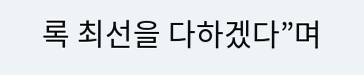록 최선을 다하겠다”며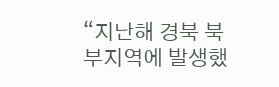“지난해 경북 북부지역에 발생했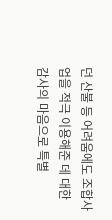던 산불 등 어려움에도 조합사업을 적극 이용해준 데 대한 감사의 마음으로 특별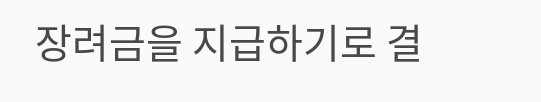장려금을 지급하기로 결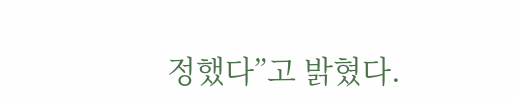정했다”고 밝혔다.